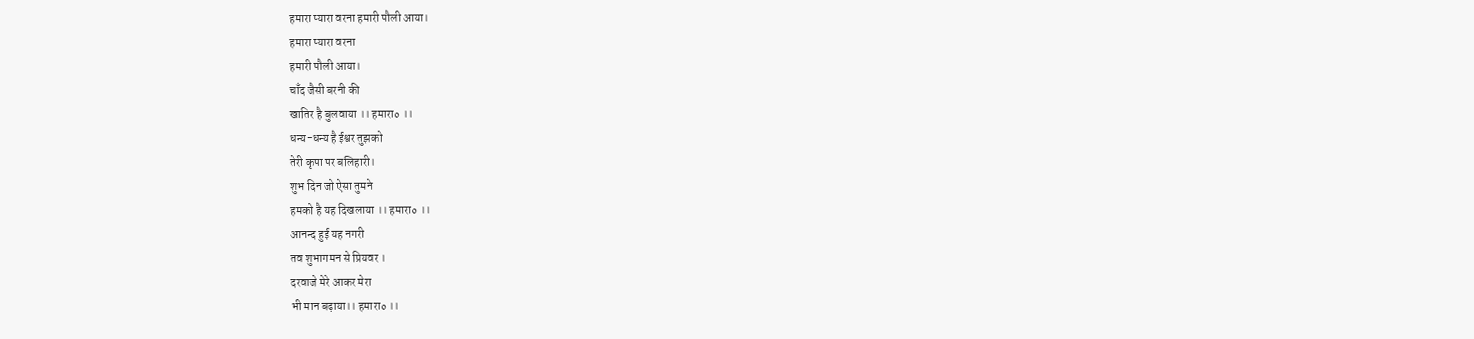हमारा प्यारा वरना हमारी पौली आया।
हमारा प्यारा वरना
हमारी पौली आया।
चाँद जैसी बरनी की
खातिर है बुलवाया ।। हमारा० ।।
धन्य-धन्य है ईश्वर तुझको
तेरी कृपा पर बलिहारी।
शुभ दिन जो ऐसा तुमने
हमको है यह दिखलाया ।। हमारा० ।।
आनन्द हुई यह नगरी
तव शुभागमन से प्रियवर ।
दरवाजे मेरे आकर मेरा
भी मान बढ़ाया।। हमारा० ।।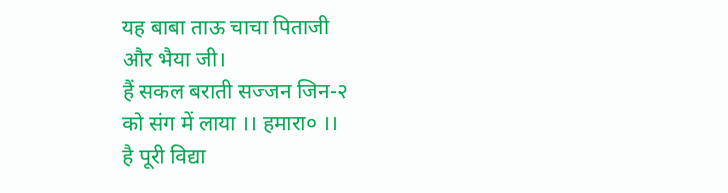यह बाबा ताऊ चाचा पिताजी
और भैया जी।
हैं सकल बराती सज्जन जिन-२
को संग में लाया ।। हमारा० ।।
है पूरी विद्या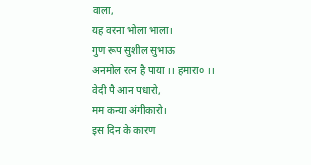वाला,
यह वरना भोला भाला।
गुण रूप सुशील सुभाऊ
अनमोल रत्न है पाया ।। हमारा० ।।
वेदी पै आन पधारो,
मम कन्या अंगीकारो।
इस दिन के कारण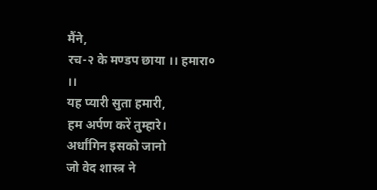मैंने,
रच-२ के मण्डप छाया ।। हमारा० ।।
यह प्यारी सुता हमारी,
हम अर्पण करें तुम्हारे।
अर्धांगिन इसको जानो
जो वेद शास्त्र ने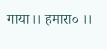गाया।। हमारा० ।।